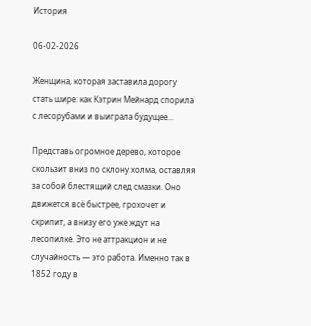История

06-02-2026

Женщина, которая заставила дорогу стать шире: как Кэтрин Мейнард спорила с лесорубами и выиграла будущее...

Представь огромное дерево, которое скользит вниз по склону холма, оставляя за собой блестящий след смазки. Оно движется всё быстрее, грохочет и скрипит, а внизу его уже ждут на лесопилке. Это не аттракцион и не случайность — это работа. Именно так в 1852 году в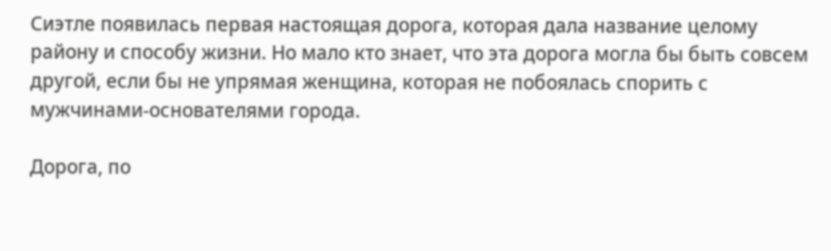Сиэтле появилась первая настоящая дорога, которая дала название целому району и способу жизни. Но мало кто знает, что эта дорога могла бы быть совсем другой, если бы не упрямая женщина, которая не побоялась спорить с мужчинами-основателями города.

Дорога, по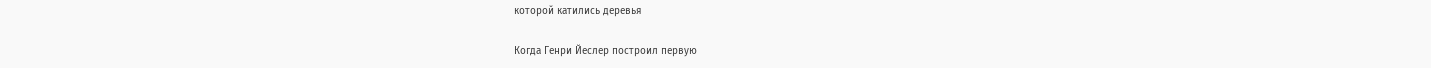которой катились деревья

Когда Генри Йеслер построил первую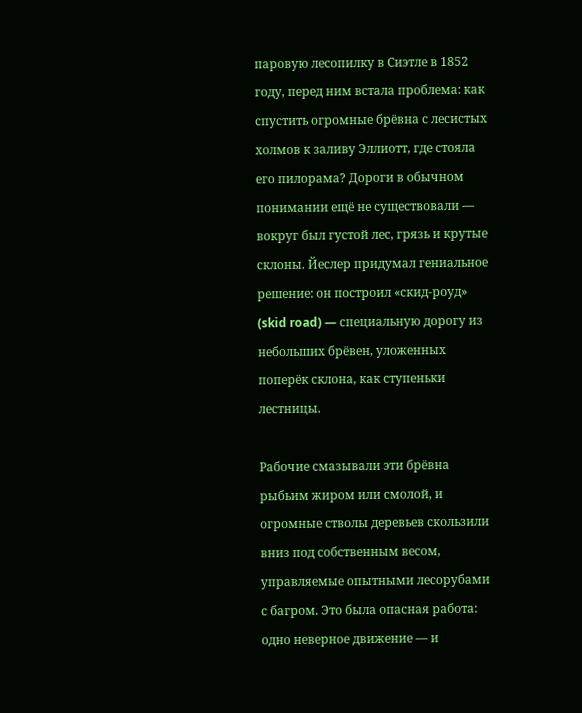паровую лесопилку в Сиэтле в 1852 году, перед ним встала проблема: как спустить огромные брёвна с лесистых холмов к заливу Эллиотт, где стояла его пилорама? Дороги в обычном понимании ещё не существовали — вокруг был густой лес, грязь и крутые склоны. Йеслер придумал гениальное решение: он построил «скид-роуд» (skid road) — специальную дорогу из небольших брёвен, уложенных поперёк склона, как ступеньки лестницы.

Рабочие смазывали эти брёвна рыбьим жиром или смолой, и огромные стволы деревьев скользили вниз под собственным весом, управляемые опытными лесорубами с багром. Это была опасная работа: одно неверное движение — и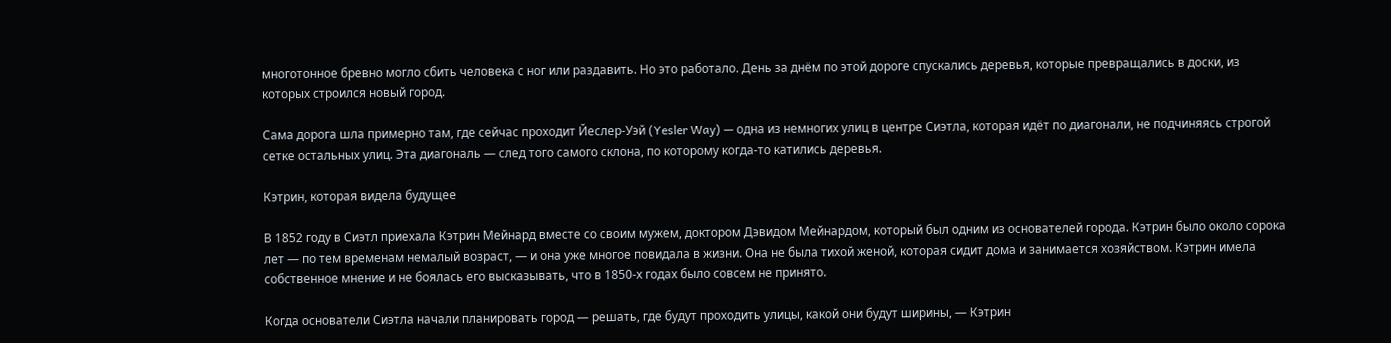многотонное бревно могло сбить человека с ног или раздавить. Но это работало. День за днём по этой дороге спускались деревья, которые превращались в доски, из которых строился новый город.

Сама дорога шла примерно там, где сейчас проходит Йеслер-Уэй (Yesler Way) — одна из немногих улиц в центре Сиэтла, которая идёт по диагонали, не подчиняясь строгой сетке остальных улиц. Эта диагональ — след того самого склона, по которому когда-то катились деревья.

Кэтрин, которая видела будущее

В 1852 году в Сиэтл приехала Кэтрин Мейнард вместе со своим мужем, доктором Дэвидом Мейнардом, который был одним из основателей города. Кэтрин было около сорока лет — по тем временам немалый возраст, — и она уже многое повидала в жизни. Она не была тихой женой, которая сидит дома и занимается хозяйством. Кэтрин имела собственное мнение и не боялась его высказывать, что в 1850-х годах было совсем не принято.

Когда основатели Сиэтла начали планировать город — решать, где будут проходить улицы, какой они будут ширины, — Кэтрин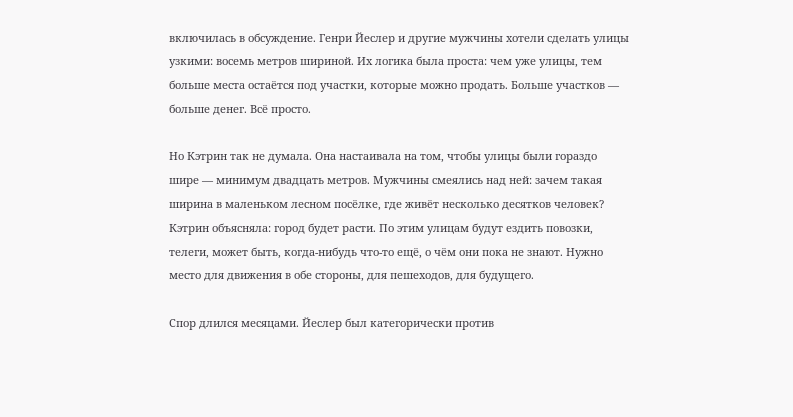включилась в обсуждение. Генри Йеслер и другие мужчины хотели сделать улицы узкими: восемь метров шириной. Их логика была проста: чем уже улицы, тем больше места остаётся под участки, которые можно продать. Больше участков — больше денег. Всё просто.

Но Кэтрин так не думала. Она настаивала на том, чтобы улицы были гораздо шире — минимум двадцать метров. Мужчины смеялись над ней: зачем такая ширина в маленьком лесном посёлке, где живёт несколько десятков человек? Кэтрин объясняла: город будет расти. По этим улицам будут ездить повозки, телеги, может быть, когда-нибудь что-то ещё, о чём они пока не знают. Нужно место для движения в обе стороны, для пешеходов, для будущего.

Спор длился месяцами. Йеслер был категорически против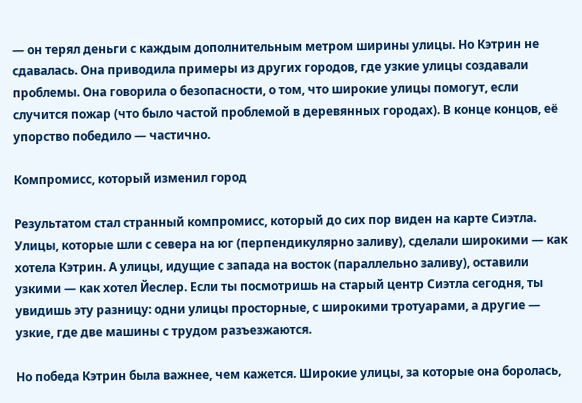— он терял деньги с каждым дополнительным метром ширины улицы. Но Кэтрин не сдавалась. Она приводила примеры из других городов, где узкие улицы создавали проблемы. Она говорила о безопасности, о том, что широкие улицы помогут, если случится пожар (что было частой проблемой в деревянных городах). В конце концов, её упорство победило — частично.

Компромисс, который изменил город

Результатом стал странный компромисс, который до сих пор виден на карте Сиэтла. Улицы, которые шли с севера на юг (перпендикулярно заливу), сделали широкими — как хотела Кэтрин. А улицы, идущие с запада на восток (параллельно заливу), оставили узкими — как хотел Йеслер. Если ты посмотришь на старый центр Сиэтла сегодня, ты увидишь эту разницу: одни улицы просторные, с широкими тротуарами, а другие — узкие, где две машины с трудом разъезжаются.

Но победа Кэтрин была важнее, чем кажется. Широкие улицы, за которые она боролась,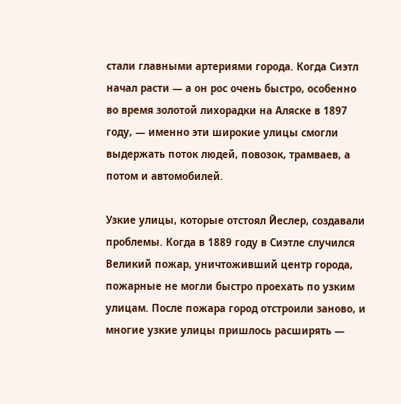стали главными артериями города. Когда Сиэтл начал расти — а он рос очень быстро, особенно во время золотой лихорадки на Аляске в 1897 году, — именно эти широкие улицы смогли выдержать поток людей, повозок, трамваев, а потом и автомобилей.

Узкие улицы, которые отстоял Йеслер, создавали проблемы. Когда в 1889 году в Сиэтле случился Великий пожар, уничтоживший центр города, пожарные не могли быстро проехать по узким улицам. После пожара город отстроили заново, и многие узкие улицы пришлось расширять —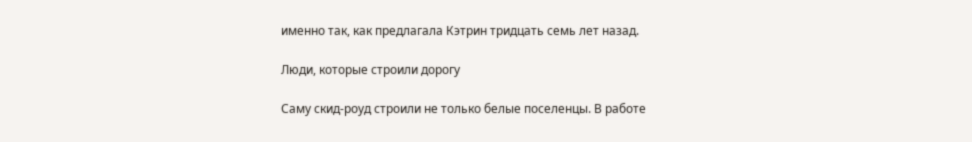именно так, как предлагала Кэтрин тридцать семь лет назад.

Люди, которые строили дорогу

Саму скид-роуд строили не только белые поселенцы. В работе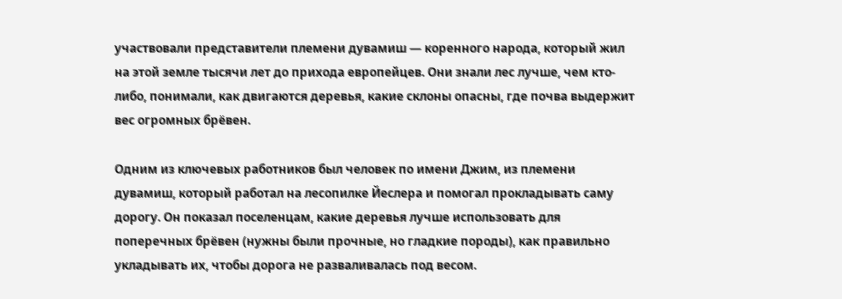участвовали представители племени дувамиш — коренного народа, который жил на этой земле тысячи лет до прихода европейцев. Они знали лес лучше, чем кто-либо, понимали, как двигаются деревья, какие склоны опасны, где почва выдержит вес огромных брёвен.

Одним из ключевых работников был человек по имени Джим, из племени дувамиш, который работал на лесопилке Йеслера и помогал прокладывать саму дорогу. Он показал поселенцам, какие деревья лучше использовать для поперечных брёвен (нужны были прочные, но гладкие породы), как правильно укладывать их, чтобы дорога не разваливалась под весом.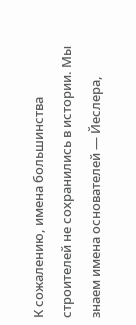К сожалению, имена большинства строителей не сохранились в истории. Мы знаем имена основателей — Йеслера,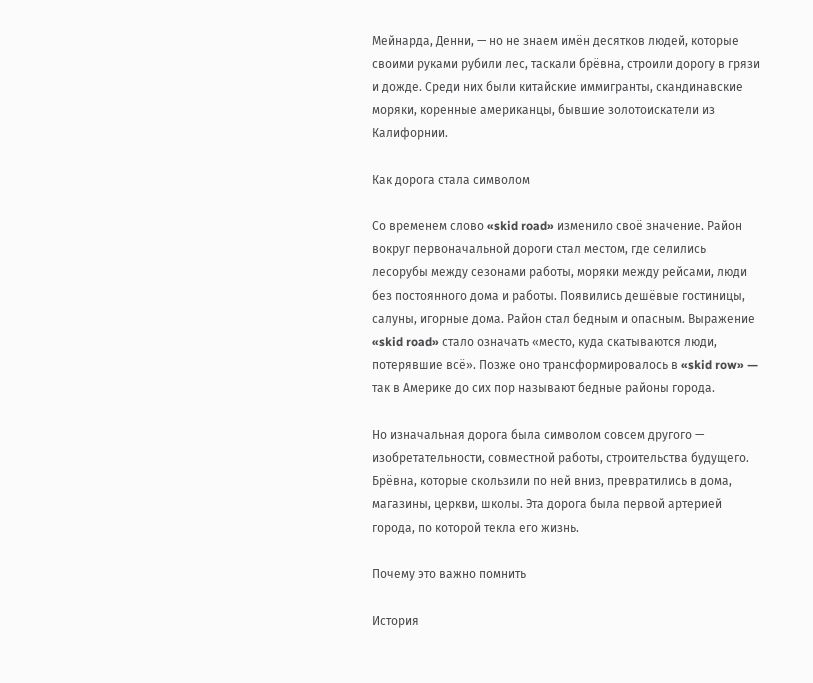Мейнарда, Денни, — но не знаем имён десятков людей, которые своими руками рубили лес, таскали брёвна, строили дорогу в грязи и дожде. Среди них были китайские иммигранты, скандинавские моряки, коренные американцы, бывшие золотоискатели из Калифорнии.

Как дорога стала символом

Со временем слово «skid road» изменило своё значение. Район вокруг первоначальной дороги стал местом, где селились лесорубы между сезонами работы, моряки между рейсами, люди без постоянного дома и работы. Появились дешёвые гостиницы, салуны, игорные дома. Район стал бедным и опасным. Выражение «skid road» стало означать «место, куда скатываются люди, потерявшие всё». Позже оно трансформировалось в «skid row» — так в Америке до сих пор называют бедные районы города.

Но изначальная дорога была символом совсем другого — изобретательности, совместной работы, строительства будущего. Брёвна, которые скользили по ней вниз, превратились в дома, магазины, церкви, школы. Эта дорога была первой артерией города, по которой текла его жизнь.

Почему это важно помнить

История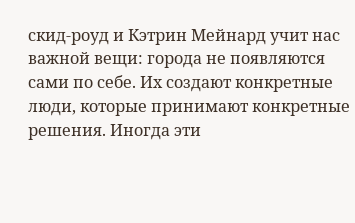скид-роуд и Кэтрин Мейнард учит нас важной вещи: города не появляются сами по себе. Их создают конкретные люди, которые принимают конкретные решения. Иногда эти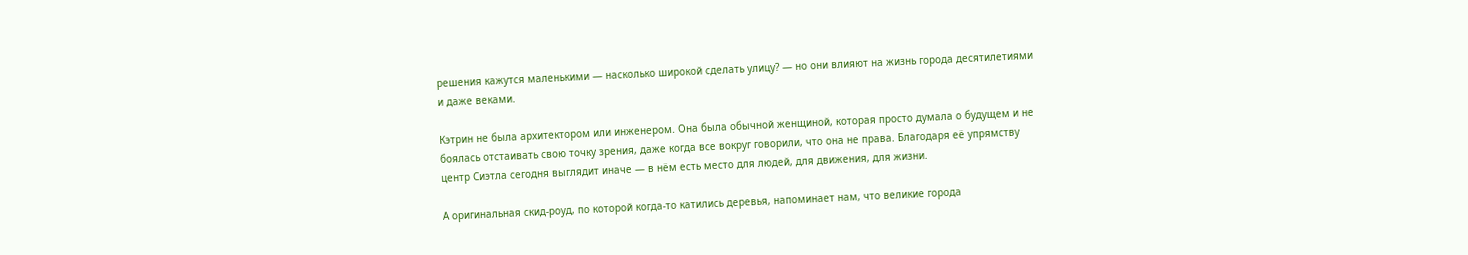решения кажутся маленькими — насколько широкой сделать улицу? — но они влияют на жизнь города десятилетиями и даже веками.

Кэтрин не была архитектором или инженером. Она была обычной женщиной, которая просто думала о будущем и не боялась отстаивать свою точку зрения, даже когда все вокруг говорили, что она не права. Благодаря её упрямству центр Сиэтла сегодня выглядит иначе — в нём есть место для людей, для движения, для жизни.

А оригинальная скид-роуд, по которой когда-то катились деревья, напоминает нам, что великие города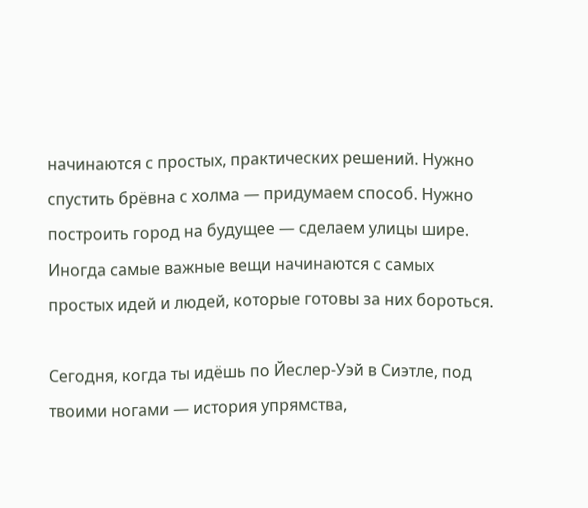начинаются с простых, практических решений. Нужно спустить брёвна с холма — придумаем способ. Нужно построить город на будущее — сделаем улицы шире. Иногда самые важные вещи начинаются с самых простых идей и людей, которые готовы за них бороться.

Сегодня, когда ты идёшь по Йеслер-Уэй в Сиэтле, под твоими ногами — история упрямства,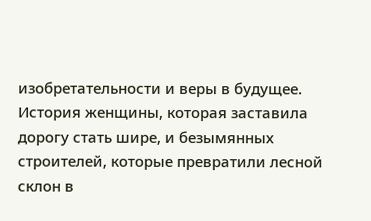изобретательности и веры в будущее. История женщины, которая заставила дорогу стать шире, и безымянных строителей, которые превратили лесной склон в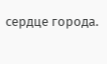сердце города.